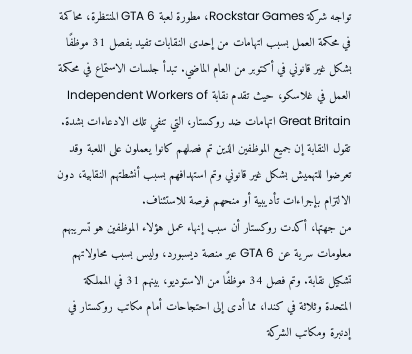تواجه شركة Rockstar Games، مطورة لعبة GTA 6 المنتظرة، محاكمة في محكمة العمل بسبب اتهامات من إحدى النقابات تفيد بفصل 31 موظفًا بشكل غير قانوني في أكتوبر من العام الماضي. تبدأ جلسات الاستماع في محكمة العمل في غلاسكو، حيث تقدم نقابة Independent Workers of Great Britain اتهامات ضد روكستار، التي تنفي تلك الادعاءات بشدة. تقول النقابة إن جميع الموظفين الذين تم فصلهم كانوا يعملون على اللعبة وقد تعرضوا للتهميش بشكل غير قانوني وتم استهدافهم بسبب أنشطتهم النقابية، دون الالتزام بإجراءات تأديبية أو منحهم فرصة للاستئناف.
من جهتها، أكدت روكستار أن سبب إنهاء عمل هؤلاء الموظفين هو تسريبهم معلومات سرية عن GTA 6 عبر منصة ديسبورد، وليس بسبب محاولاتهم تشكيل نقابة. وتم فصل 34 موظفًا من الاستوديو، بينهم 31 في المملكة المتحدة وثلاثة في كندا، مما أدى إلى احتجاحات أمام مكاتب روكستار في إدنبرة ومكاتب الشركة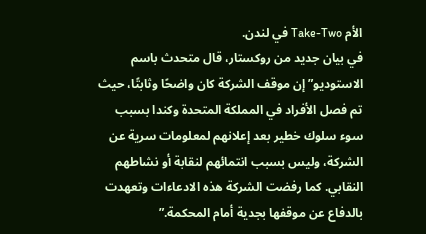الأم Take-Two في لندن.
في بيان جديد من روكستار، قال متحدث باسم الاستوديو” إن موقف الشركة كان واضحًا وثابتًا، حيث تم فصل الأفراد في المملكة المتحدة وكندا بسبب سوء سلوك خطير بعد إعلانهم لمعلومات سرية عن الشركة، وليس بسبب انتمائهم لنقابة أو نشاطهم النقابي. كما رفضت الشركة هذه الادعاءات وتعهدت بالدفاع عن موقفها بجدية أمام المحكمة.”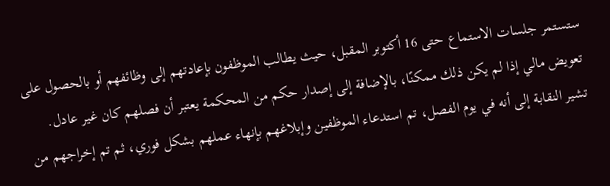ستستمر جلسات الاستماع حتى 16 أكتوبر المقبل، حيث يطالب الموظفون بإعادتهم إلى وظائفهم أو بالحصول على تعويض مالي إذا لم يكن ذلك ممكنًا، بالإضافة إلى إصدار حكم من المحكمة يعتبر أن فصلهم كان غير عادل.
تشير النقابة إلى أنه في يوم الفصل، تم استدعاء الموظفين وإبلاغهم بإنهاء عملهم بشكل فوري، ثم تم إخراجهم من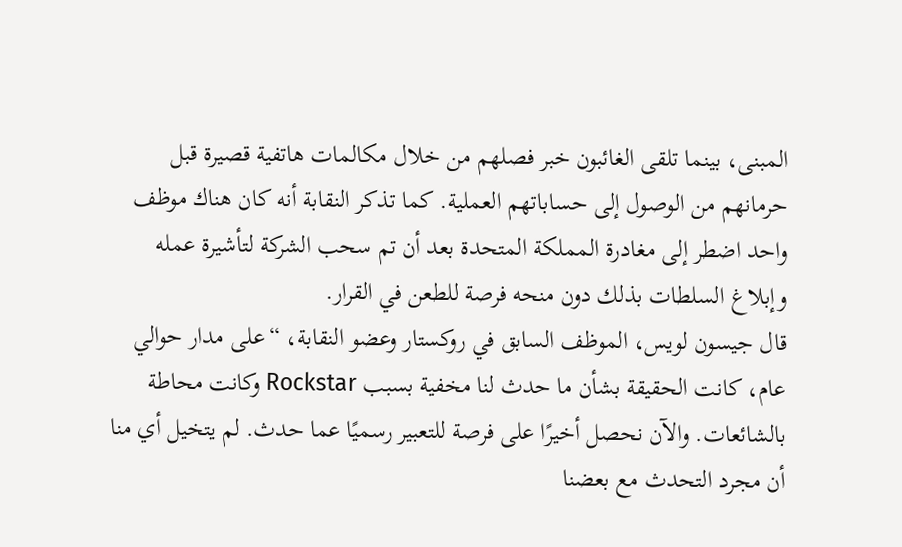المبنى، بينما تلقى الغائبون خبر فصلهم من خلال مكالمات هاتفية قصيرة قبل حرمانهم من الوصول إلى حساباتهم العملية. كما تذكر النقابة أنه كان هناك موظف واحد اضطر إلى مغادرة المملكة المتحدة بعد أن تم سحب الشركة لتأشيرة عمله وإبلاغ السلطات بذلك دون منحه فرصة للطعن في القرار.
قال جيسون لويس، الموظف السابق في روكستار وعضو النقابة، “على مدار حوالي عام، كانت الحقيقة بشأن ما حدث لنا مخفية بسبب Rockstar وكانت محاطة بالشائعات. والآن نحصل أخيرًا على فرصة للتعبير رسميًا عما حدث. لم يتخيل أي منا أن مجرد التحدث مع بعضنا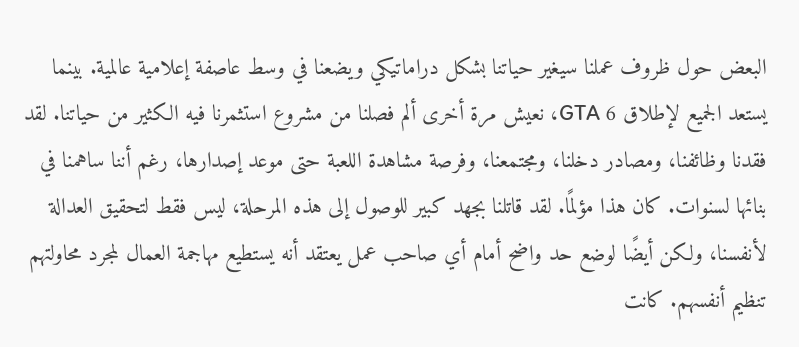البعض حول ظروف عملنا سيغير حياتنا بشكل دراماتيكي ويضعنا في وسط عاصفة إعلامية عالمية. بينما يستعد الجميع لإطلاق GTA 6، نعيش مرة أخرى ألم فصلنا من مشروع استثمرنا فيه الكثير من حياتنا. لقد فقدنا وظائفنا، ومصادر دخلنا، ومجتمعنا، وفرصة مشاهدة اللعبة حتى موعد إصدارها، رغم أننا ساهمنا في بنائها لسنوات. كان هذا مؤلمًا. لقد قاتلنا بجهد كبير للوصول إلى هذه المرحلة، ليس فقط لتحقيق العدالة لأنفسنا، ولكن أيضًا لوضع حد واضح أمام أي صاحب عمل يعتقد أنه يستطيع مهاجمة العمال لمجرد محاولتهم تنظيم أنفسهم. كانت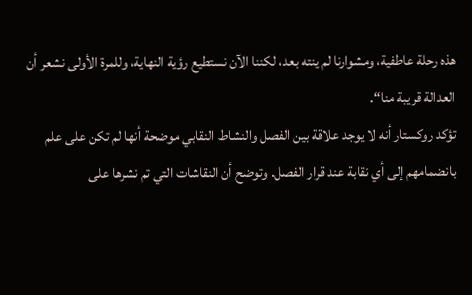هذه رحلة عاطفية، ومشوارنا لم ينته بعد، لكننا الآن نستطيع رؤية النهاية، وللمرة الأولى نشعر أن العدالة قريبة منا“.
تؤكد روكستار أنه لا يوجد علاقة بين الفصل والنشاط النقابي موضحة أنها لم تكن على علم بانضمامهم إلى أي نقابة عند قرار الفصل. وتوضح أن النقاشات التي تم نشرها على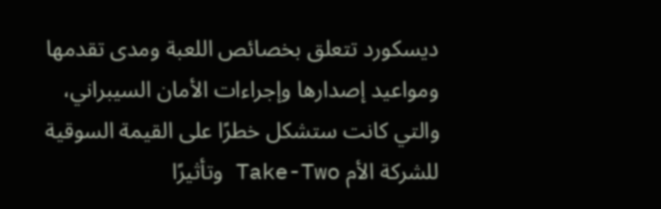ديسكورد تتعلق بخصائص اللعبة ومدى تقدمها ومواعيد إصدارها وإجراءات الأمان السيبراني، والتي كانت ستشكل خطرًا على القيمة السوقية للشركة الأم Take-Two وتأثيرًا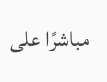مباشرًا على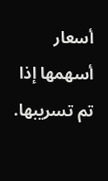أسعار أسهمها إذا تم تسريبها.